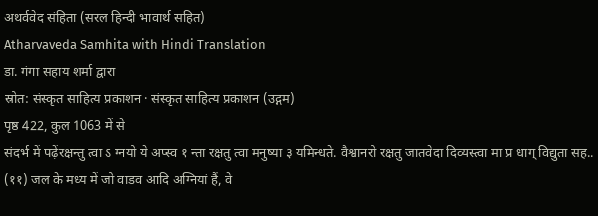अथर्ववेद संहिता (सरल हिन्दी भावार्थ सहित)
Atharvaveda Samhita with Hindi Translation
डा. गंगा सहाय शर्मा द्वारा
स्रोत: संस्कृत साहित्य प्रकाशन · संस्कृत साहित्य प्रकाशन (उद्गम)
पृष्ठ 422, कुल 1063 में से
संदर्भ में पढ़ेंरक्षन्तु त्वा ऽ ग्नयो ये अप्स्व १ न्ता रक्षतु त्वा मनुष्या ३ यमिन्धते. वैश्वानरो रक्षतु जातवेदा दिव्यस्त्वा मा प्र धाग् विद्युता सह.. (११) जल के मध्य में जो वाडव आदि अग्नियां हैं, वे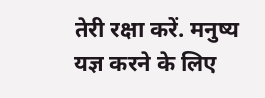तेरी रक्षा करें. मनुष्य यज्ञ करने के लिए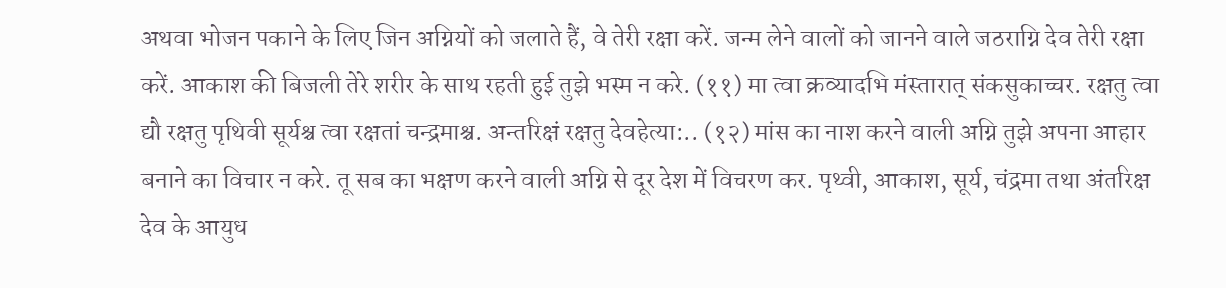अथवा भोजन पकाने के लिए जिन अग्नियों को जलाते हैं, वे तेरी रक्षा करें. जन्म लेने वालों को जानने वाले जठराग्नि देव तेरी रक्षा करें. आकाश की बिजली तेरे शरीर के साथ रहती हुई तुझे भस्म न करे. (११) मा त्वा क्रव्यादभि मंस्तारात् संकसुकाच्चर. रक्षतु त्वा द्यौ रक्षतु पृथिवी सूर्यश्च त्वा रक्षतां चन्द्रमाश्च. अन्तरिक्षं रक्षतु देवहेत्या:.. (१२) मांस का नाश करने वाली अग्नि तुझे अपना आहार बनाने का विचार न करे. तू सब का भक्षण करने वाली अग्नि से दूर देश में विचरण कर. पृथ्वी, आकाश, सूर्य, चंद्रमा तथा अंतरिक्ष देव के आयुध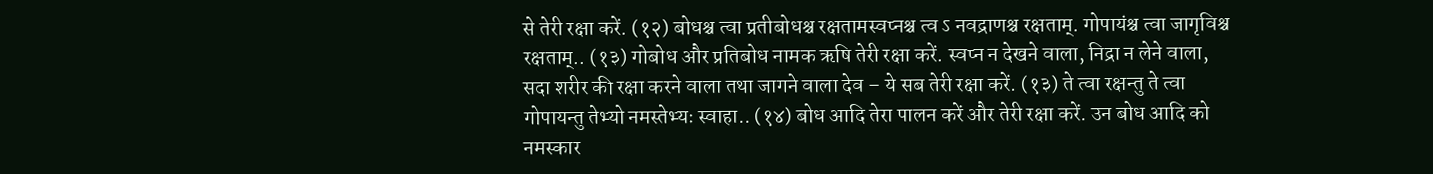से तेरी रक्षा करें. (१२) बोधश्च त्वा प्रतीबोधश्च रक्षतामस्वप्नश्च त्व ऽ नवद्राणश्च रक्षताम्. गोपायंश्च त्वा जागृविश्च रक्षताम्.. (१३) गोबोध और प्रतिबोध नामक ऋषि तेरी रक्षा करें. स्वप्न न देखने वाला, निद्रा न लेने वाला, सदा शरीर की रक्षा करने वाला तथा जागने वाला देव – ये सब तेरी रक्षा करें. (१३) ते त्वा रक्षन्तु ते त्वा गोपायन्तु तेभ्यो नमस्तेभ्यः स्वाहा.. (१४) बोध आदि तेरा पालन करें और तेरी रक्षा करें. उन बोध आदि को नमस्कार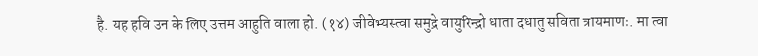है. यह हवि उन के लिए उत्तम आहुति वाला हो. (१४) जीवेभ्यस्त्वा समुद्रे वायुरिन्द्रो धाता दधातु सविता त्रायमाणः. मा त्वा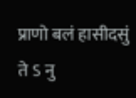प्राणो बलं हासीदसुं ते ऽ नु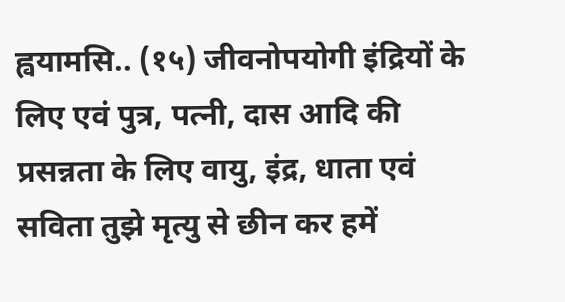ह्वयामसि.. (१५) जीवनोपयोगी इंद्रियों के लिए एवं पुत्र, पत्नी, दास आदि की प्रसन्नता के लिए वायु, इंद्र, धाता एवं सविता तुझे मृत्यु से छीन कर हमें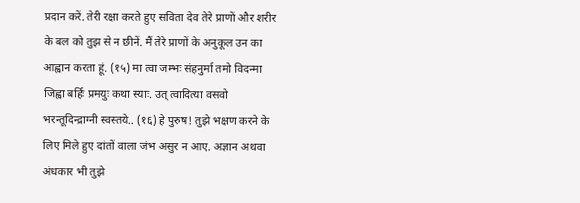प्रदान करें. तेरी रक्षा करते हुए सविता देव तेरे प्राणों और शरीर के बल को तुझ से न छीनें. मैं तेरे प्राणों के अनुकूल उन का आह्वान करता हूं. (१५) मा त्वा जम्भः संहनुर्मा तमो विदन्मा जिह्वा बर्हिः प्रमयुः कथा स्याः. उत् त्वादित्या वसवो भरन्तूदिन्द्राग्नी स्वस्तये.. (१६) हे पुरुष! तुझे भक्षण करने के लिए मिले हुए दांतों वाला जंभ असुर न आए. अज्ञान अथवा अंधकार भी तुझे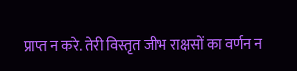प्राप्त न करे. तेरी विस्तृत जीभ राक्षसों का वर्णन न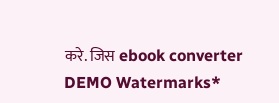करे. जिस ebook converter DEMO Watermarks*